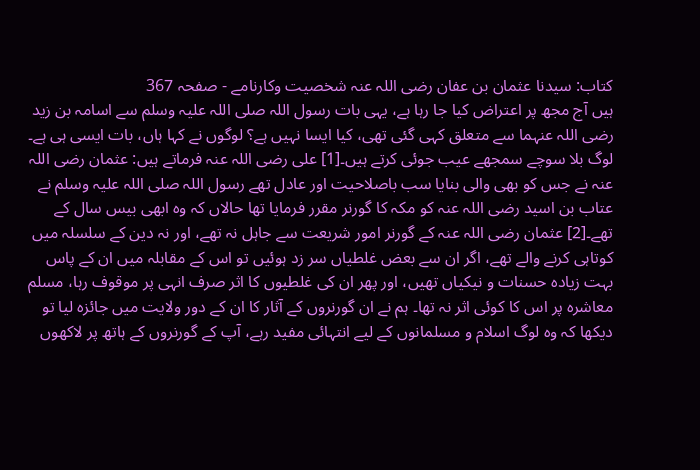کتاب: سیدنا عثمان بن عفان رضی اللہ عنہ شخصیت وکارنامے - صفحہ 367
ہیں آج مجھ پر اعتراض کیا جا رہا ہے، یہی بات رسول اللہ صلی اللہ علیہ وسلم سے اسامہ بن زید رضی اللہ عنہما سے متعلق کہی گئی تھی، کیا ایسا نہیں ہے؟ لوگوں نے کہا ہاں، بات ایسی ہی ہے۔ لوگ بلا سوچے سمجھے عیب جوئی کرتے ہیں۔[1] علی رضی اللہ عنہ فرماتے ہیں: عثمان رضی اللہ عنہ نے جس کو بھی والی بنایا سب باصلاحیت اور عادل تھے رسول اللہ صلی اللہ علیہ وسلم نے عتاب بن اسید رضی اللہ عنہ کو مکہ کا گورنر مقرر فرمایا تھا حالاں کہ وہ ابھی بیس سال کے تھے۔[2] عثمان رضی اللہ عنہ کے گورنر امور شریعت سے جاہل نہ تھے، اور نہ دین کے سلسلہ میں کوتاہی کرنے والے تھے، اگر ان سے بعض غلطیاں سر زد ہوئیں تو اس کے مقابلہ میں ان کے پاس بہت زیادہ حسنات و نیکیاں تھیں، اور پھر ان کی غلطیوں کا اثر صرف انہی پر موقوف رہا، مسلم معاشرہ پر اس کا کوئی اثر نہ تھا۔ ہم نے ان گورنروں کے آثار کا ان کے دور ولایت میں جائزہ لیا تو دیکھا کہ وہ لوگ اسلام و مسلمانوں کے لیے انتہائی مفید رہے، آپ کے گورنروں کے ہاتھ پر لاکھوں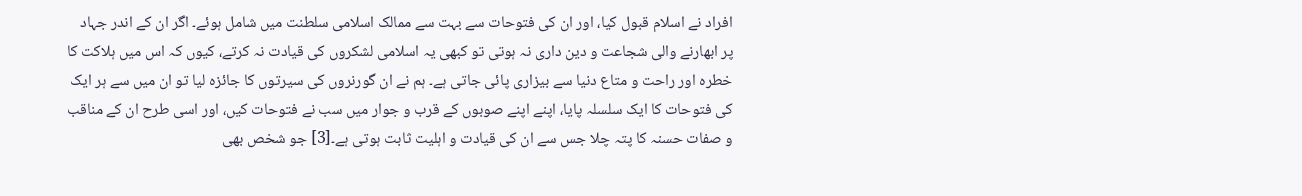افراد نے اسلام قبول کیا، اور ان کی فتوحات سے بہت سے ممالک اسلامی سلطنت میں شامل ہوئے۔ اگر ان کے اندر جہاد پر ابھارنے والی شجاعت و دین داری نہ ہوتی تو کبھی یہ اسلامی لشکروں کی قیادت نہ کرتے، کیوں کہ اس میں ہلاکت کا خطرہ اور راحت و متاع دنیا سے بیزاری پائی جاتی ہے۔ ہم نے ان گورنروں کی سیرتوں کا جائزہ لیا تو ان میں سے ہر ایک کی فتوحات کا ایک سلسلہ پایا، اپنے اپنے صوبوں کے قرب و جوار میں سب نے فتوحات کیں، اور اسی طرح ان کے مناقب و صفات حسنہ کا پتہ چلا جس سے ان کی قیادت و اہلیت ثابت ہوتی ہے۔[3] جو شخص بھی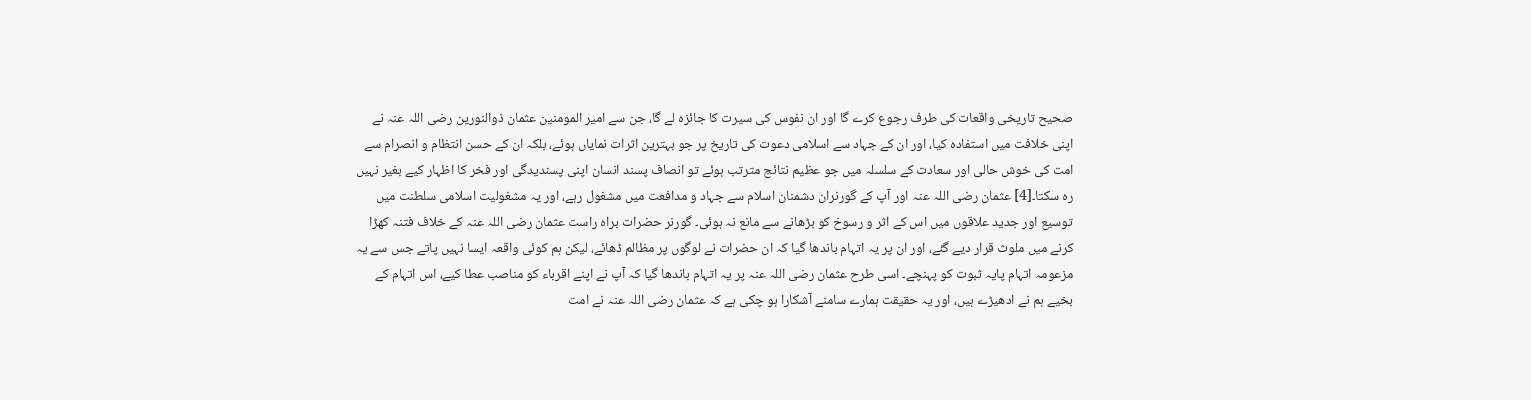صحیح تاریخی واقعات کی طرف رجوع کرے گا اور ان نفوس کی سیرت کا جائزہ لے گا، جن سے امیر المومنین عثمان ذوالنورین رضی اللہ عنہ نے اپنی خلافت میں استفادہ کیا، اور ان کے جہاد سے اسلامی دعوت کی تاریخ پر جو بہترین اثرات نمایاں ہوئے، بلکہ ان کے حسن انتظام و انصرام سے امت کی خوش حالی اور سعادت کے سلسلہ میں جو عظیم نتائج مترتب ہوئے تو انصاف پسند انسان اپنی پسندیدگی اور فخر کا اظہار کیے بغیر نہیں رہ سکتا۔[4] عثمان رضی اللہ عنہ اور آپ کے گورنران دشمنان اسلام سے جہاد و مدافعت میں مشغول رہے، اور یہ مشغولیت اسلامی سلطنت میں توسیع اور جدید علاقوں میں اس کے اثر و رسوخ کو بڑھانے سے مانع نہ ہوئی۔ گورنر حضرات براہ راست عثمان رضی اللہ عنہ کے خلاف فتنہ کھڑا کرنے میں ملوث قرار دیے گئے، اور ان پر یہ اتہام باندھا گیا کہ ان حضرات نے لوگوں پر مظالم ڈھائے، لیکن ہم کوئی واقعہ ایسا نہیں پاتے جس سے یہ مزعومہ اتہام پایہ ثبوت کو پہنچے۔ اسی طرح عثمان رضی اللہ عنہ پر یہ اتہام باندھا گیا کہ آپ نے اپنے اقرباء کو مناصب عطا کیے، اس اتہام کے بخیے ہم نے ادھیڑے ہیں، اور یہ حقیقت ہمارے سامنے آشکارا ہو چکی ہے کہ عثمان رضی اللہ عنہ نے امت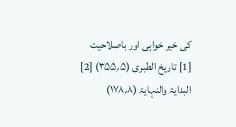کی خیر خواہی اور باصلاحیت
[1] تاریخ الطبری (۵؍۳۵۵) [2] البدایۃ والنہایۃ (۸؍۱۷۸)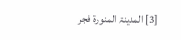[3] المدینۃ المنورۃ فجر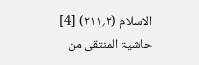الاسلام (۲؍۲۱۱) [4] حاشیۃ المنتقی من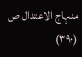منہاج الاعتدال ص (۳۹۰)